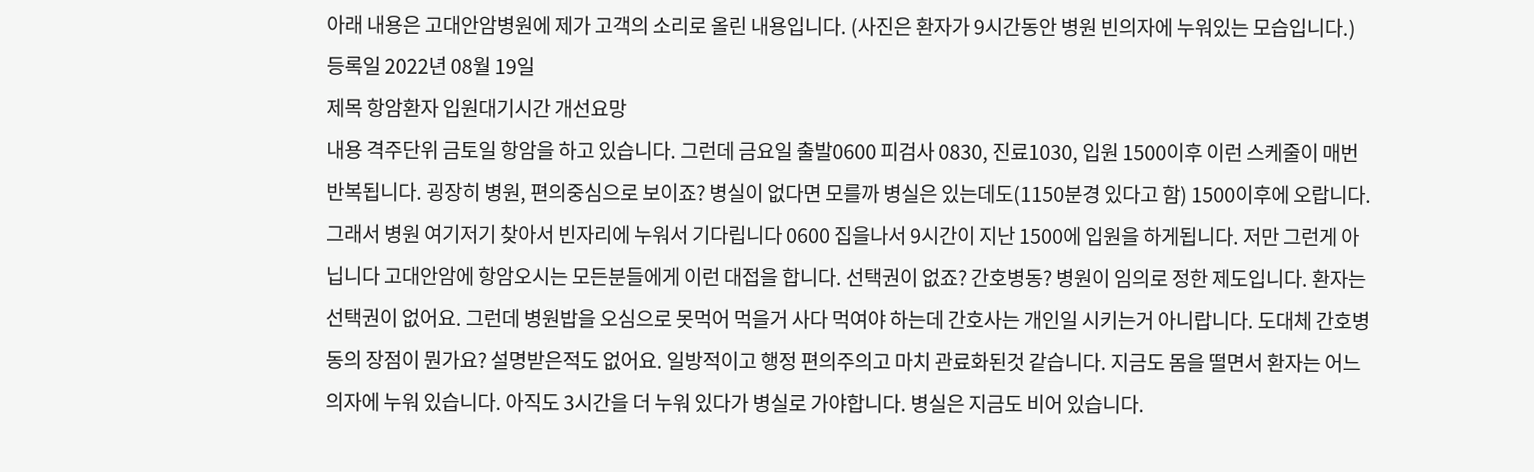아래 내용은 고대안암병원에 제가 고객의 소리로 올린 내용입니다. (사진은 환자가 9시간동안 병원 빈의자에 누워있는 모습입니다.)
등록일 2022년 08월 19일
제목 항암환자 입원대기시간 개선요망
내용 격주단위 금토일 항암을 하고 있습니다. 그런데 금요일 출발0600 피검사 0830, 진료1030, 입원 1500이후 이런 스케줄이 매번 반복됩니다. 굉장히 병원, 편의중심으로 보이죠? 병실이 없다면 모를까 병실은 있는데도(1150분경 있다고 함) 1500이후에 오랍니다. 그래서 병원 여기저기 찾아서 빈자리에 누워서 기다립니다 0600 집을나서 9시간이 지난 1500에 입원을 하게됩니다. 저만 그런게 아닙니다 고대안암에 항암오시는 모든분들에게 이런 대접을 합니다. 선택권이 없죠? 간호병동? 병원이 임의로 정한 제도입니다. 환자는 선택권이 없어요. 그런데 병원밥을 오심으로 못먹어 먹을거 사다 먹여야 하는데 간호사는 개인일 시키는거 아니랍니다. 도대체 간호병동의 장점이 뭔가요? 설명받은적도 없어요. 일방적이고 행정 편의주의고 마치 관료화된것 같습니다. 지금도 몸을 떨면서 환자는 어느 의자에 누워 있습니다. 아직도 3시간을 더 누워 있다가 병실로 가야합니다. 병실은 지금도 비어 있습니다.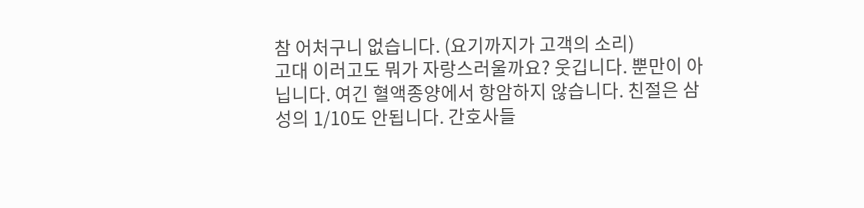참 어처구니 없습니다. (요기까지가 고객의 소리)
고대 이러고도 뭐가 자랑스러울까요? 웃깁니다. 뿐만이 아닙니다. 여긴 혈액종양에서 항암하지 않습니다. 친절은 삼성의 1/10도 안됩니다. 간호사들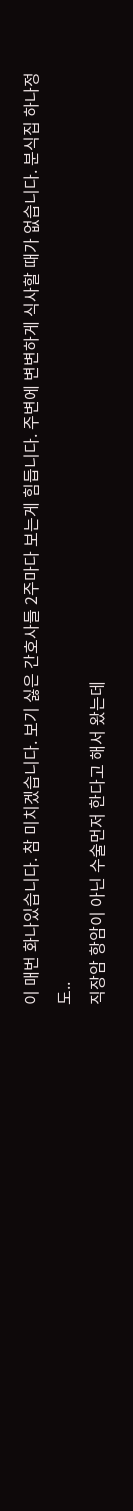이 매번 화나있습니다. 참 미치겠습니다. 보기 싫은 간호사들 2주마다 보는게 힘듭니다. 주변에 변변하게 식사할 때가 없습니다. 분식집 하나정도..
직장암 항암이 아닌 수술먼저 한다고 해서 왔는데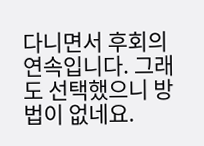다니면서 후회의 연속입니다. 그래도 선택했으니 방법이 없네요.